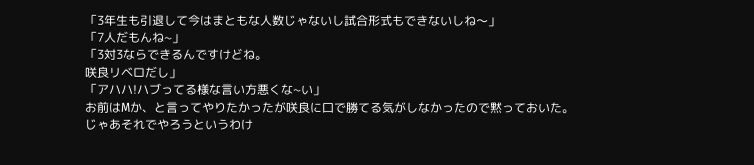「3年生も引退して今はまともな人数じゃないし試合形式もできないしね〜」
「7人だもんね~」
「3対3ならできるんですけどね。
咲良リベロだし」
「アハハ!ハブってる様な言い方悪くな~い」
お前はMか、と言ってやりたかったが咲良に口で勝てる気がしなかったので黙っておいた。
じゃあそれでやろうというわけ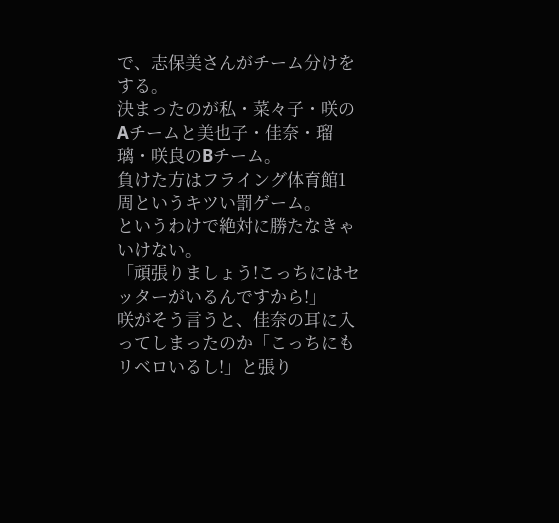で、志保美さんがチーム分けをする。
決まったのが私・菜々子・咲のAチームと美也子・佳奈・瑠璃・咲良のBチーム。
負けた方はフライング体育館1周というキツい罰ゲーム。
というわけで絶対に勝たなきゃいけない。
「頑張りましょう!こっちにはセッターがいるんですから!」
咲がそう言うと、佳奈の耳に入ってしまったのか「こっちにもリベロいるし!」と張り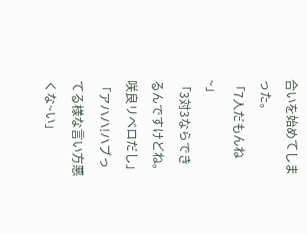合いを始めてしまった。
「7人だもんね~」
「3対3ならできるんですけどね。
咲良リベロだし」
「アハハ!ハブってる様な言い方悪くな~い」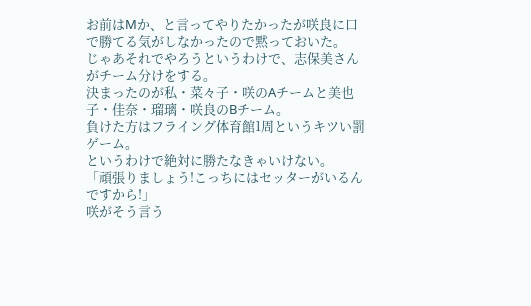お前はMか、と言ってやりたかったが咲良に口で勝てる気がしなかったので黙っておいた。
じゃあそれでやろうというわけで、志保美さんがチーム分けをする。
決まったのが私・菜々子・咲のAチームと美也子・佳奈・瑠璃・咲良のBチーム。
負けた方はフライング体育館1周というキツい罰ゲーム。
というわけで絶対に勝たなきゃいけない。
「頑張りましょう!こっちにはセッターがいるんですから!」
咲がそう言う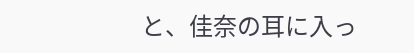と、佳奈の耳に入っ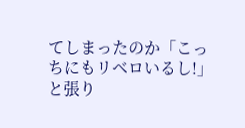てしまったのか「こっちにもリベロいるし!」と張り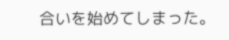合いを始めてしまった。